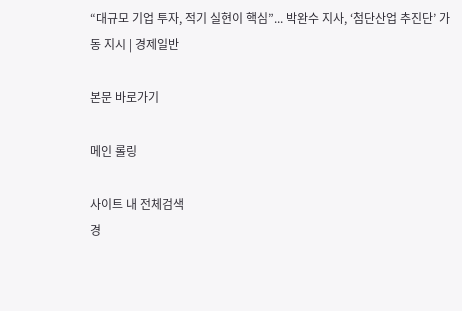“대규모 기업 투자, 적기 실현이 핵심”... 박완수 지사, ‘첨단산업 추진단’ 가동 지시 | 경제일반

본문 바로가기

메인 롤링

사이트 내 전체검색
경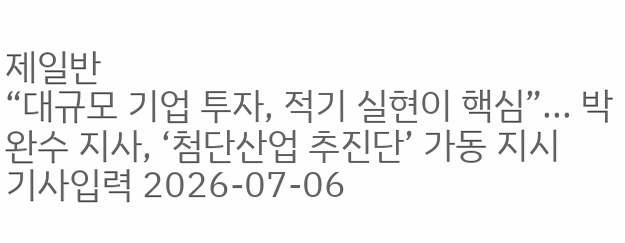제일반
“대규모 기업 투자, 적기 실현이 핵심”... 박완수 지사, ‘첨단산업 추진단’ 가동 지시
기사입력 2026-07-06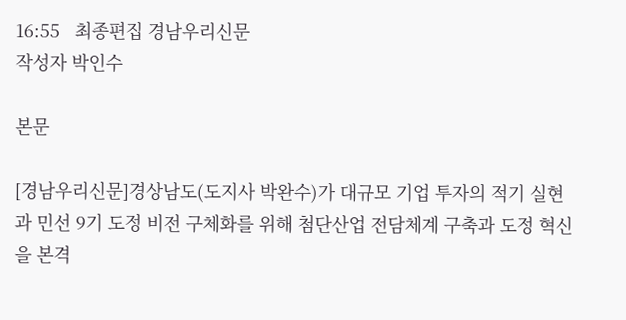16:55   최종편집 경남우리신문
작성자 박인수

본문

[경남우리신문]경상남도(도지사 박완수)가 대규모 기업 투자의 적기 실현과 민선 9기 도정 비전 구체화를 위해 첨단산업 전담체계 구축과 도정 혁신을 본격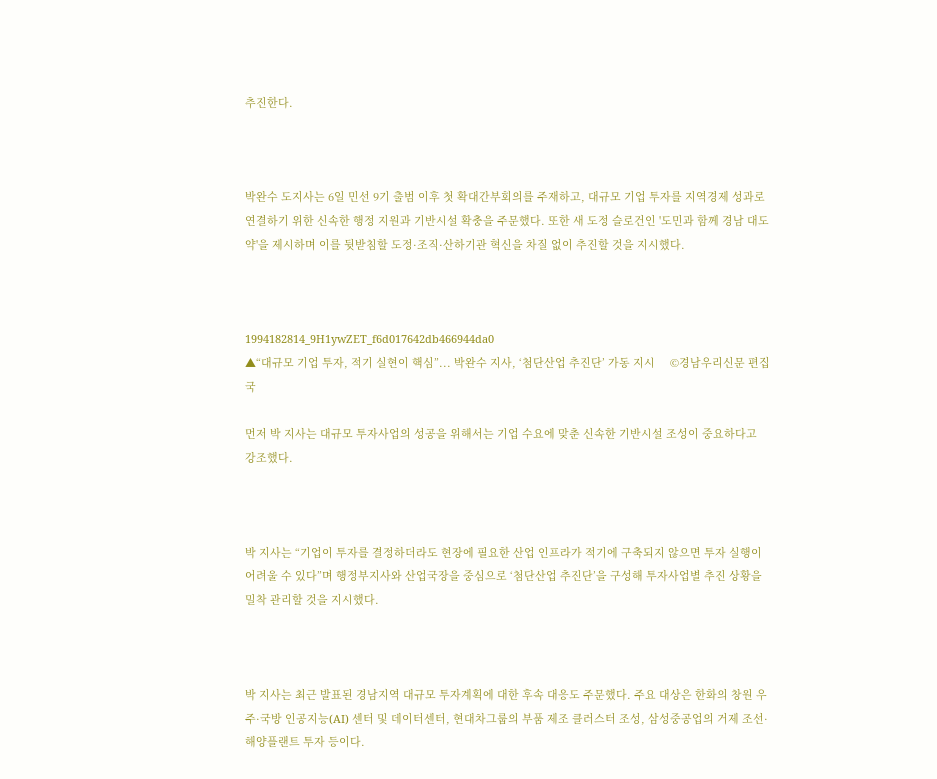추진한다.



박완수 도지사는 6일 민선 9기 출범 이후 첫 확대간부회의를 주재하고, 대규모 기업 투자를 지역경제 성과로 연결하기 위한 신속한 행정 지원과 기반시설 확충을 주문했다. 또한 새 도정 슬로건인 '도민과 함께 경남 대도약'을 제시하며 이를 뒷받침할 도정·조직·산하기관 혁신을 차질 없이 추진할 것을 지시했다.



1994182814_9H1ywZET_f6d017642db466944da0
▲“대규모 기업 투자, 적기 실현이 핵심”... 박완수 지사, ‘첨단산업 추진단’ 가동 지시     ©경남우리신문 편집국

먼저 박 지사는 대규모 투자사업의 성공을 위해서는 기업 수요에 맞춘 신속한 기반시설 조성이 중요하다고 강조했다.



박 지사는 “기업이 투자를 결정하더라도 현장에 필요한 산업 인프라가 적기에 구축되지 않으면 투자 실행이 어려울 수 있다”며 행정부지사와 산업국장을 중심으로 ‘첨단산업 추진단’을 구성해 투자사업별 추진 상황을 밀착 관리할 것을 지시했다.



박 지사는 최근 발표된 경남지역 대규모 투자계획에 대한 후속 대응도 주문했다. 주요 대상은 한화의 창원 우주·국방 인공지능(AI) 센터 및 데이터센터, 현대차그룹의 부품 제조 클러스터 조성, 삼성중공업의 거제 조선·해양플랜트 투자 등이다.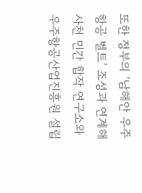또한 정부의 ‘남해안 우주항공 벨트’ 조성과 연계해 사천 민간 합작 연구소와 우주항공산업진흥원 설립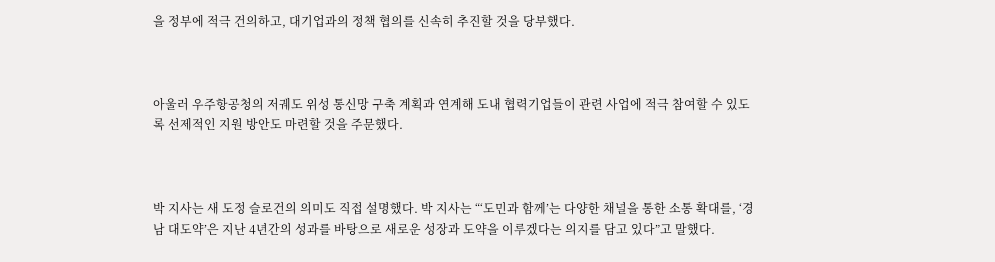을 정부에 적극 건의하고, 대기업과의 정책 협의를 신속히 추진할 것을 당부했다.



아울러 우주항공청의 저궤도 위성 통신망 구축 계획과 연계해 도내 협력기업들이 관련 사업에 적극 참여할 수 있도록 선제적인 지원 방안도 마련할 것을 주문했다.



박 지사는 새 도정 슬로건의 의미도 직접 설명했다. 박 지사는 “‘도민과 함께’는 다양한 채널을 통한 소통 확대를, ‘경남 대도약’은 지난 4년간의 성과를 바탕으로 새로운 성장과 도약을 이루겠다는 의지를 담고 있다”고 말했다.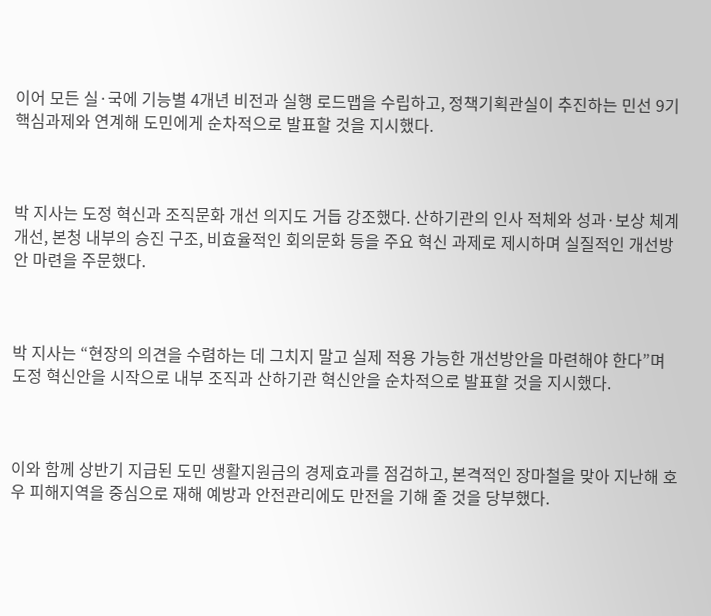이어 모든 실·국에 기능별 4개년 비전과 실행 로드맵을 수립하고, 정책기획관실이 추진하는 민선 9기 핵심과제와 연계해 도민에게 순차적으로 발표할 것을 지시했다.



박 지사는 도정 혁신과 조직문화 개선 의지도 거듭 강조했다. 산하기관의 인사 적체와 성과·보상 체계 개선, 본청 내부의 승진 구조, 비효율적인 회의문화 등을 주요 혁신 과제로 제시하며 실질적인 개선방안 마련을 주문했다.



박 지사는 “현장의 의견을 수렴하는 데 그치지 말고 실제 적용 가능한 개선방안을 마련해야 한다”며 도정 혁신안을 시작으로 내부 조직과 산하기관 혁신안을 순차적으로 발표할 것을 지시했다.



이와 함께 상반기 지급된 도민 생활지원금의 경제효과를 점검하고, 본격적인 장마철을 맞아 지난해 호우 피해지역을 중심으로 재해 예방과 안전관리에도 만전을 기해 줄 것을 당부했다.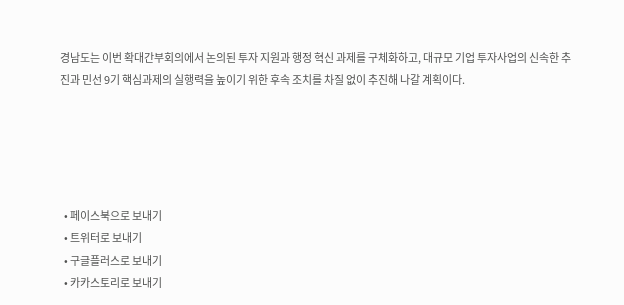경남도는 이번 확대간부회의에서 논의된 투자 지원과 행정 혁신 과제를 구체화하고, 대규모 기업 투자사업의 신속한 추진과 민선 9기 핵심과제의 실행력을 높이기 위한 후속 조치를 차질 없이 추진해 나갈 계획이다.





  • 페이스북으로 보내기
  • 트위터로 보내기
  • 구글플러스로 보내기
  • 카카스토리로 보내기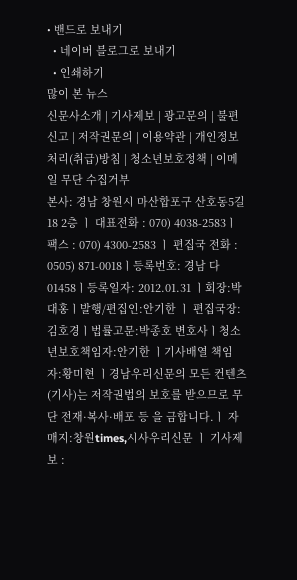• 밴드로 보내기
  • 네이버 블로그로 보내기
  • 인쇄하기
많이 본 뉴스
신문사소개 | 기사제보 | 광고문의 | 불편신고 | 저작권문의 | 이용약관 | 개인정보처리(취급)방침 | 청소년보호정책 | 이메일 무단 수집거부
본사: 경남 창원시 마산합포구 산호동5길 18 2층 ㅣ 대표전화 : 070) 4038-2583ㅣ 팩스 : 070) 4300-2583 ㅣ 편집국 전화 : 0505) 871-0018ㅣ등록번호: 경남 다 01458ㅣ등록일자: 2012.01.31 ㅣ회장:박대홍ㅣ발행/편집인:안기한 ㅣ 편집국장: 김호경ㅣ법률고문:박종호 변호사ㅣ청소년보호책임자:안기한 ㅣ기사배열 책임자:황미현 ㅣ경남우리신문의 모든 컨텐츠(기사)는 저작권법의 보호를 받으므로 무단 전재·복사·배포 등 을 금합니다.ㅣ 자매지:창원times,시사우리신문 ㅣ 기사제보 :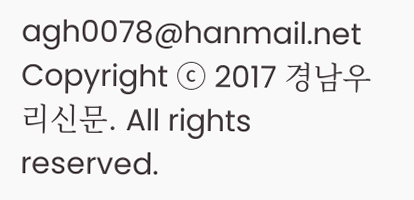agh0078@hanmail.net
Copyright ⓒ 2017 경남우리신문. All rights reserved.